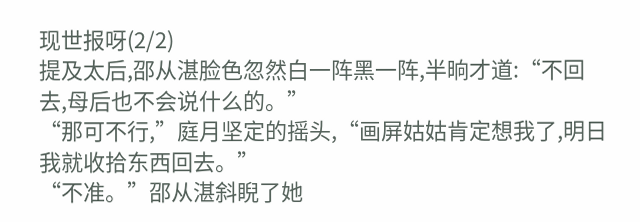现世报呀(2/2)
提及太后,邵从湛脸色忽然白一阵黑一阵,半晌才道:“不回去,母后也不会说什么的。”
“那可不行,”庭月坚定的摇头,“画屏姑姑肯定想我了,明日我就收拾东西回去。”
“不准。”邵从湛斜睨了她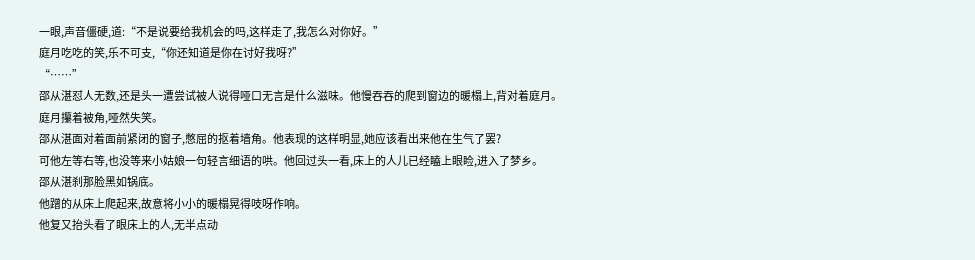一眼,声音僵硬,道:“不是说要给我机会的吗,这样走了,我怎么对你好。”
庭月吃吃的笑,乐不可支,“你还知道是你在讨好我呀?”
“……”
邵从湛怼人无数,还是头一遭尝试被人说得哑口无言是什么滋味。他慢吞吞的爬到窗边的暖榻上,背对着庭月。
庭月攥着被角,哑然失笑。
邵从湛面对着面前紧闭的窗子,憋屈的抠着墙角。他表现的这样明显,她应该看出来他在生气了罢?
可他左等右等,也没等来小姑娘一句轻言细语的哄。他回过头一看,床上的人儿已经瞌上眼睑,进入了梦乡。
邵从湛刹那脸黑如锅底。
他蹭的从床上爬起来,故意将小小的暖榻晃得吱呀作响。
他复又抬头看了眼床上的人,无半点动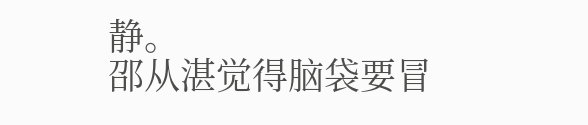静。
邵从湛觉得脑袋要冒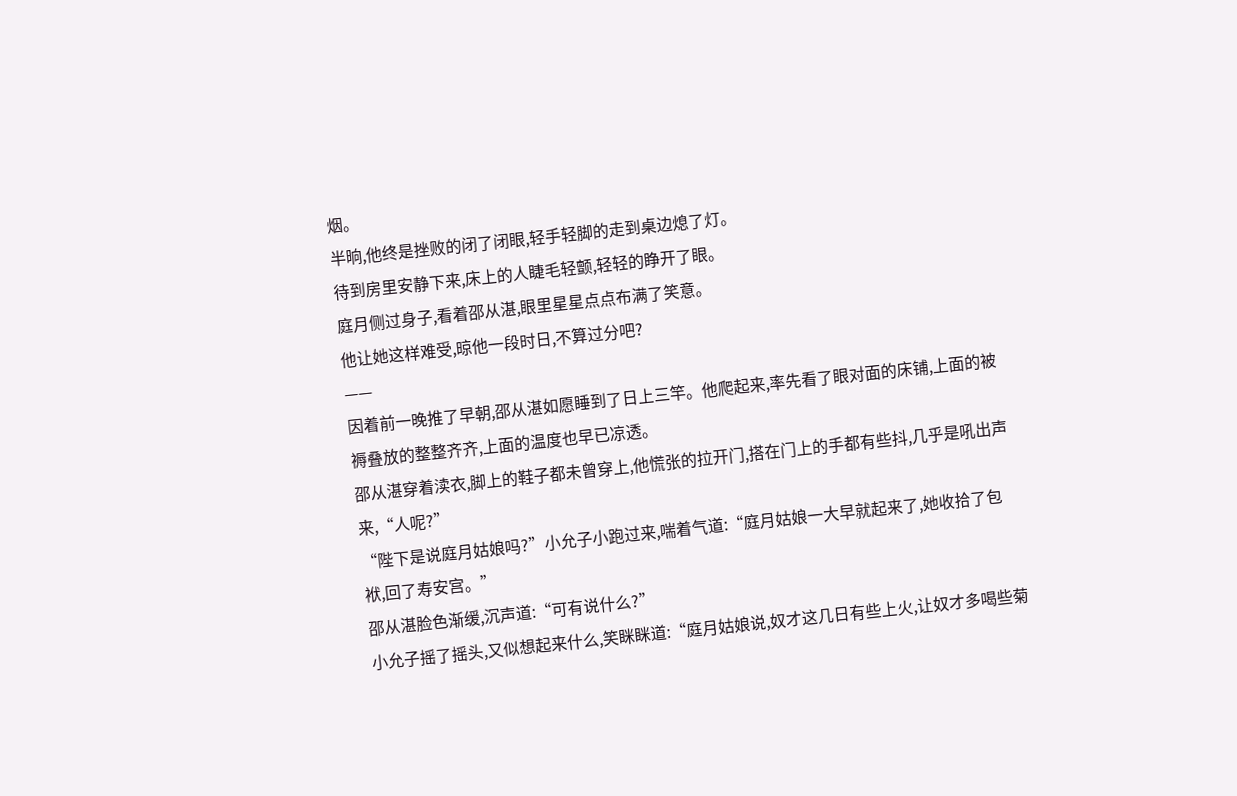烟。
半晌,他终是挫败的闭了闭眼,轻手轻脚的走到桌边熄了灯。
待到房里安静下来,床上的人睫毛轻颤,轻轻的睁开了眼。
庭月侧过身子,看着邵从湛,眼里星星点点布满了笑意。
他让她这样难受,晾他一段时日,不算过分吧?
——
因着前一晚推了早朝,邵从湛如愿睡到了日上三竿。他爬起来,率先看了眼对面的床铺,上面的被褥叠放的整整齐齐,上面的温度也早已凉透。
邵从湛穿着渎衣,脚上的鞋子都未曾穿上,他慌张的拉开门,搭在门上的手都有些抖,几乎是吼出声来,“人呢?”
“陛下是说庭月姑娘吗?”小允子小跑过来,喘着气道:“庭月姑娘一大早就起来了,她收拾了包袱,回了寿安宫。”
邵从湛脸色渐缓,沉声道:“可有说什么?”
小允子摇了摇头,又似想起来什么,笑眯眯道:“庭月姑娘说,奴才这几日有些上火,让奴才多喝些菊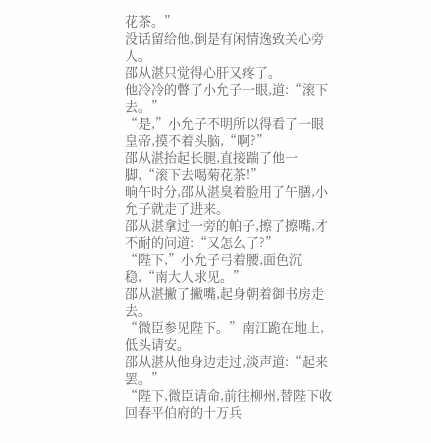花茶。”
没话留给他,倒是有闲情逸致关心旁人。
邵从湛只觉得心肝又疼了。
他冷冷的瞥了小允子一眼,道:“滚下去。”
“是,”小允子不明所以得看了一眼皇帝,摸不着头脑,“啊?”
邵从湛抬起长腿,直接踹了他一脚,“滚下去喝菊花茶!”
晌午时分,邵从湛臭着脸用了午膳,小允子就走了进来。
邵从湛拿过一旁的帕子,擦了擦嘴,才不耐的问道:“又怎么了?”
“陛下,”小允子弓着腰,面色沉稳,“南大人求见。”
邵从湛撇了撇嘴,起身朝着御书房走去。
“微臣参见陛下。”南江跪在地上,低头请安。
邵从湛从他身边走过,淡声道:“起来罢。”
“陛下,微臣请命,前往柳州,替陛下收回春平伯府的十万兵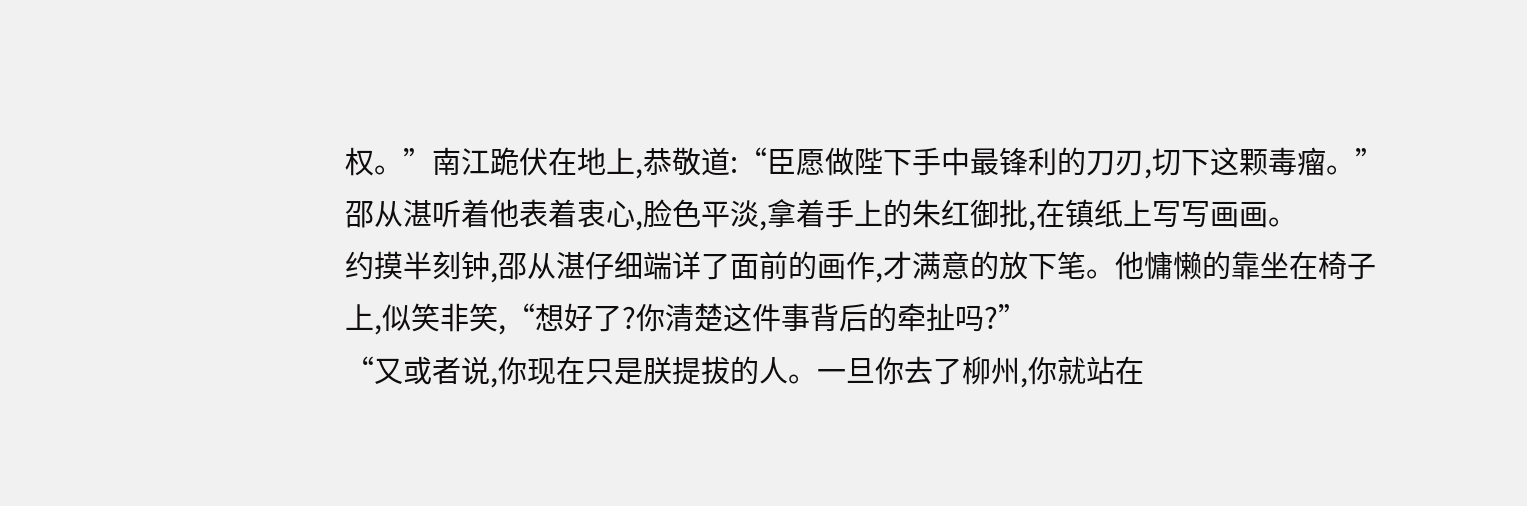权。”南江跪伏在地上,恭敬道:“臣愿做陛下手中最锋利的刀刃,切下这颗毒瘤。”
邵从湛听着他表着衷心,脸色平淡,拿着手上的朱红御批,在镇纸上写写画画。
约摸半刻钟,邵从湛仔细端详了面前的画作,才满意的放下笔。他慵懒的靠坐在椅子上,似笑非笑,“想好了?你清楚这件事背后的牵扯吗?”
“又或者说,你现在只是朕提拔的人。一旦你去了柳州,你就站在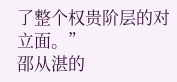了整个权贵阶层的对立面。”
邵从湛的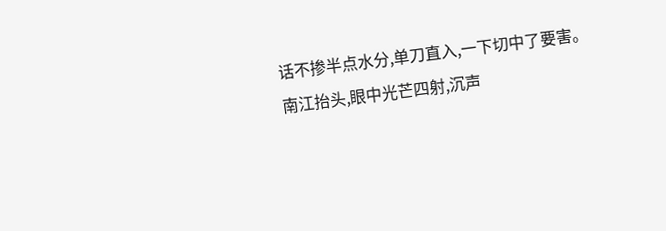话不掺半点水分,单刀直入,一下切中了要害。
南江抬头,眼中光芒四射,沉声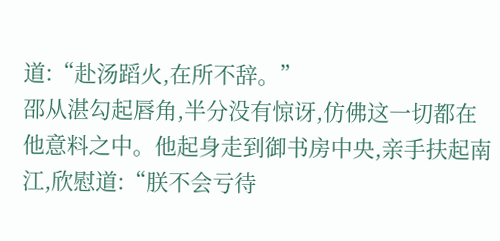道:“赴汤蹈火,在所不辞。”
邵从湛勾起唇角,半分没有惊讶,仿佛这一切都在他意料之中。他起身走到御书房中央,亲手扶起南江,欣慰道:“朕不会亏待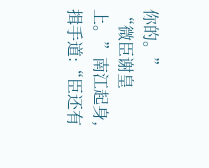你的。”
“微臣谢皇上。”南江起身,揖手道:“臣还有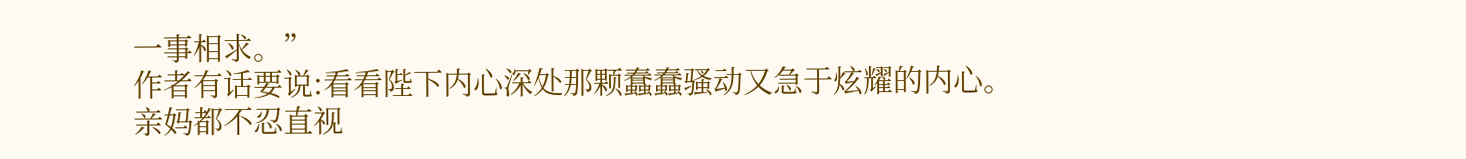一事相求。”
作者有话要说:看看陛下内心深处那颗蠢蠢骚动又急于炫耀的内心。
亲妈都不忍直视